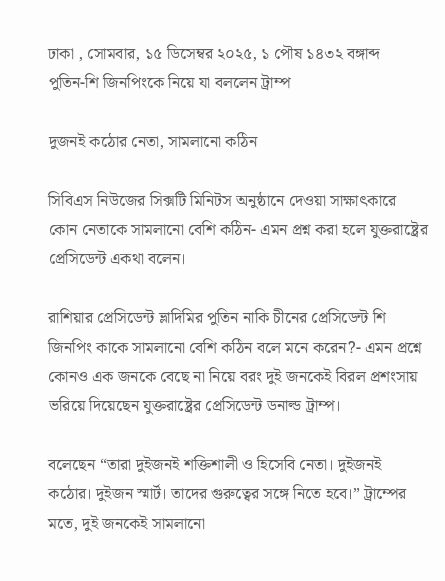ঢাকা , সোমবার, ১৫ ডিসেম্বর ২০২৫, ১ পৌষ ১৪৩২ বঙ্গাব্দ
পুতিন-শি জিনপিংকে নিয়ে যা বললেন ট্রাম্প

দুজনই কঠোর নেতা, সামলানো কঠিন

সিবিএস নিউজের সিক্সটি মিনিটস অনুষ্ঠানে দেওয়া সাক্ষাৎকারে কোন নেতাকে সামলানো বেশি কঠিন- এমন প্রশ্ন করা হলে যুক্তরাষ্ট্রের প্রেসিডেন্ট একথা বলেন।

রাশিয়ার প্রেসিডেন্ট ভ্লাদিমির পুতিন নাকি চীনের প্রেসিডেন্ট শি জিনপিং কাকে সামলানো বেশি কঠিন বলে মনে করেন?- এমন প্রশ্নে কোনও এক জনকে বেছে না নিয়ে বরং দুই জনকেই বিরল প্রশংসায় ভরিয়ে দিয়েছেন যুক্তরাষ্ট্রের প্রেসিডেন্ট ডনাল্ড ট্রাম্প।

বলেছেন “তারা দুইজনই শক্তিশালী ও হিসেবি নেতা। দুইজনই কঠোর। দুইজন স্মার্ট। তাদের গুরুত্বের সঙ্গে নিতে হবে।” ট্রাম্পের মতে, দুই জনকেই সামলানো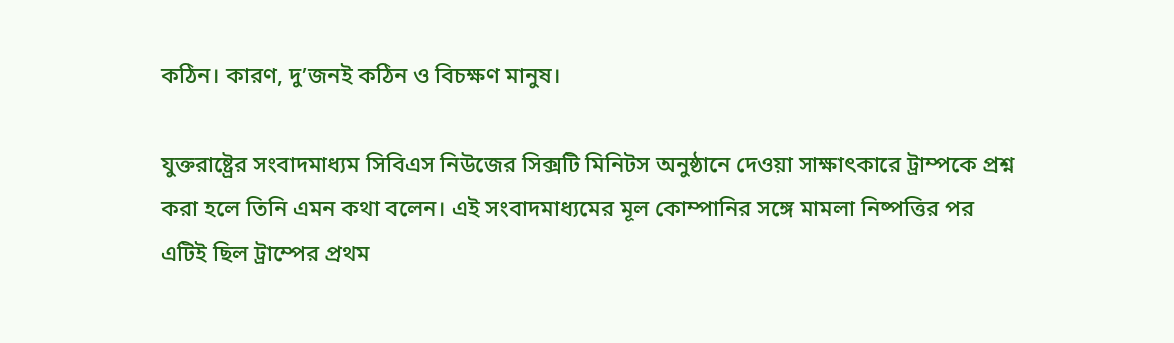কঠিন। কারণ, দু’জনই কঠিন ও বিচক্ষণ মানুষ।

যুক্তরাষ্ট্রের সংবাদমাধ্যম সিবিএস নিউজের সিক্সটি মিনিটস অনুষ্ঠানে দেওয়া সাক্ষাৎকারে ট্রাম্পকে প্রশ্ন করা হলে তিনি এমন কথা বলেন। এই সংবাদমাধ্যমের মূল কোম্পানির সঙ্গে মামলা নিষ্পত্তির পর এটিই ছিল ট্রাম্পের প্রথম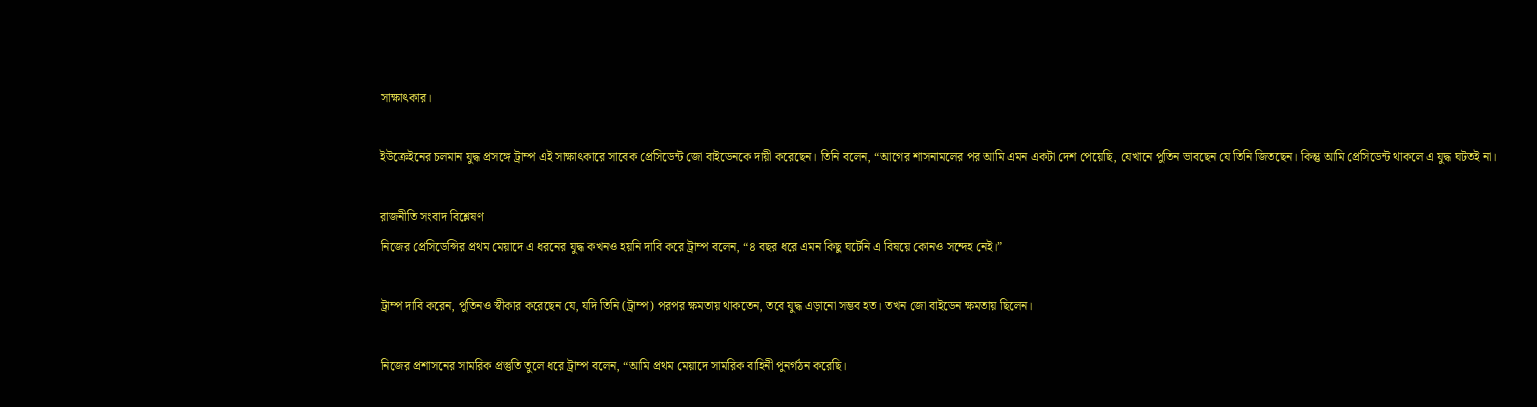সাক্ষাৎকার।

ইউক্রেইনের চলমান যুদ্ধ প্রসঙ্গে ট্রাম্প এই সাক্ষাৎকারে সাবেক প্রেসিডেন্ট জো বাইডেনকে দায়ী করেছেন। তিনি বলেন, “আগের শাসনামলের পর আমি এমন একটা দেশ পেয়েছি, যেখানে পুতিন ভাবছেন যে তিনি জিতছেন। কিন্তু আমি প্রেসিডেন্ট থাকলে এ যুদ্ধ ঘটতই না।

রাজনীতি সংবাদ বিশ্লেষণ
নিজের প্রেসিডেন্সির প্রথম মেয়াদে এ ধরনের যুদ্ধ কখনও হয়নি দাবি করে ট্রাম্প বলেন, “৪ বছর ধরে এমন কিছু ঘটেনি এ বিষয়ে কোনও সন্দেহ নেই।”

ট্রাম্প দাবি করেন, পুতিনও স্বীকার করেছেন যে, যদি তিনি (ট্রাম্প) পরপর ক্ষমতায় থাকতেন, তবে যুদ্ধ এড়ানো সম্ভব হত। তখন জো বাইডেন ক্ষমতায় ছিলেন।

নিজের প্রশাসনের সামরিক প্রস্তুতি তুলে ধরে ট্রাম্প বলেন, “আমি প্রথম মেয়াদে সামরিক বাহিনী পুনর্গঠন করেছি।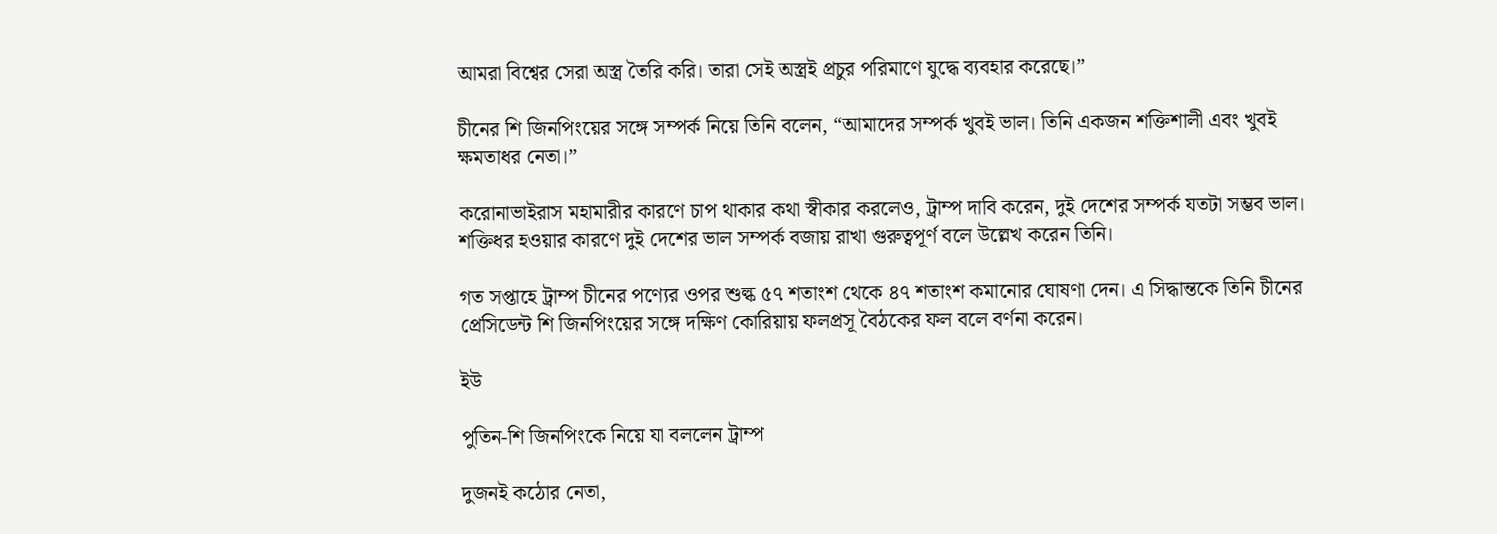আমরা বিশ্বের সেরা অস্ত্র তৈরি করি। তারা সেই অস্ত্রই প্রচুর পরিমাণে যুদ্ধে ব্যবহার করেছে।”

চীনের শি জিনপিংয়ের সঙ্গে সম্পর্ক নিয়ে তিনি বলেন, “আমাদের সম্পর্ক খুবই ভাল। তিনি একজন শক্তিশালী এবং খুবই ক্ষমতাধর নেতা।”

করোনাভাইরাস মহামারীর কারণে চাপ থাকার কথা স্বীকার করলেও, ট্রাম্প দাবি করেন, দুই দেশের সম্পর্ক যতটা সম্ভব ভাল। শক্তিধর হওয়ার কারণে দুই দেশের ভাল সম্পর্ক বজায় রাখা গুরুত্বপূর্ণ বলে উল্লেখ করেন তিনি।

গত সপ্তাহে ট্রাম্প চীনের পণ্যের ওপর শুল্ক ৫৭ শতাংশ থেকে ৪৭ শতাংশ কমানোর ঘোষণা দেন। এ সিদ্ধান্তকে তিনি চীনের প্রেসিডেন্ট শি জিনপিংয়ের সঙ্গে দক্ষিণ কোরিয়ায় ফলপ্রসূ বৈঠকের ফল বলে বর্ণনা করেন।

ইউ

পুতিন-শি জিনপিংকে নিয়ে যা বললেন ট্রাম্প

দুজনই কঠোর নেতা,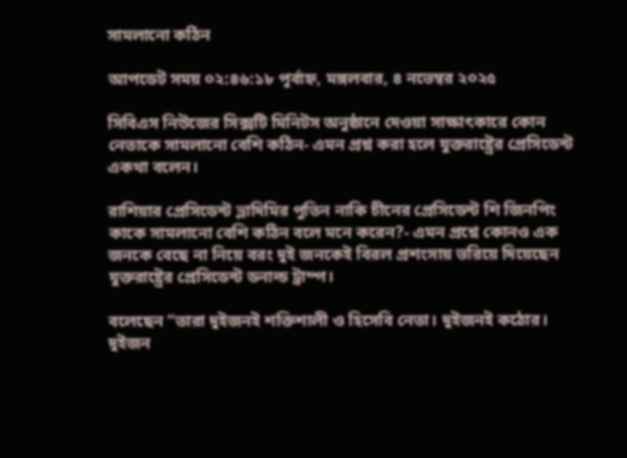সামলানো কঠিন

আপডেট সময় ০২:৪৬:১৮ পূর্বাহ্ন, মঙ্গলবার, ৪ নভেম্বর ২০২৫

সিবিএস নিউজের সিক্সটি মিনিটস অনুষ্ঠানে দেওয়া সাক্ষাৎকারে কোন নেতাকে সামলানো বেশি কঠিন- এমন প্রশ্ন করা হলে যুক্তরাষ্ট্রের প্রেসিডেন্ট একথা বলেন।

রাশিয়ার প্রেসিডেন্ট ভ্লাদিমির পুতিন নাকি চীনের প্রেসিডেন্ট শি জিনপিং কাকে সামলানো বেশি কঠিন বলে মনে করেন?- এমন প্রশ্নে কোনও এক জনকে বেছে না নিয়ে বরং দুই জনকেই বিরল প্রশংসায় ভরিয়ে দিয়েছেন যুক্তরাষ্ট্রের প্রেসিডেন্ট ডনাল্ড ট্রাম্প।

বলেছেন “তারা দুইজনই শক্তিশালী ও হিসেবি নেতা। দুইজনই কঠোর। দুইজন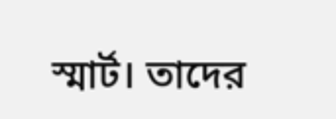স্মার্ট। তাদের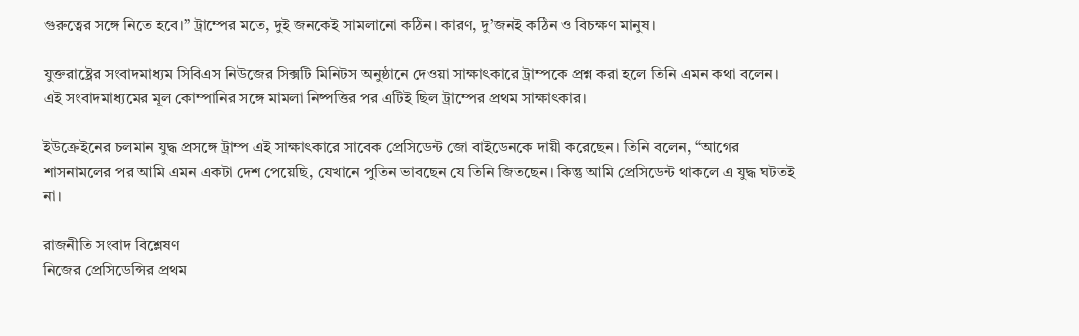গুরুত্বের সঙ্গে নিতে হবে।” ট্রাম্পের মতে, দুই জনকেই সামলানো কঠিন। কারণ, দু’জনই কঠিন ও বিচক্ষণ মানুষ।

যুক্তরাষ্ট্রের সংবাদমাধ্যম সিবিএস নিউজের সিক্সটি মিনিটস অনুষ্ঠানে দেওয়া সাক্ষাৎকারে ট্রাম্পকে প্রশ্ন করা হলে তিনি এমন কথা বলেন। এই সংবাদমাধ্যমের মূল কোম্পানির সঙ্গে মামলা নিষ্পত্তির পর এটিই ছিল ট্রাম্পের প্রথম সাক্ষাৎকার।

ইউক্রেইনের চলমান যুদ্ধ প্রসঙ্গে ট্রাম্প এই সাক্ষাৎকারে সাবেক প্রেসিডেন্ট জো বাইডেনকে দায়ী করেছেন। তিনি বলেন, “আগের শাসনামলের পর আমি এমন একটা দেশ পেয়েছি, যেখানে পুতিন ভাবছেন যে তিনি জিতছেন। কিন্তু আমি প্রেসিডেন্ট থাকলে এ যুদ্ধ ঘটতই না।

রাজনীতি সংবাদ বিশ্লেষণ
নিজের প্রেসিডেন্সির প্রথম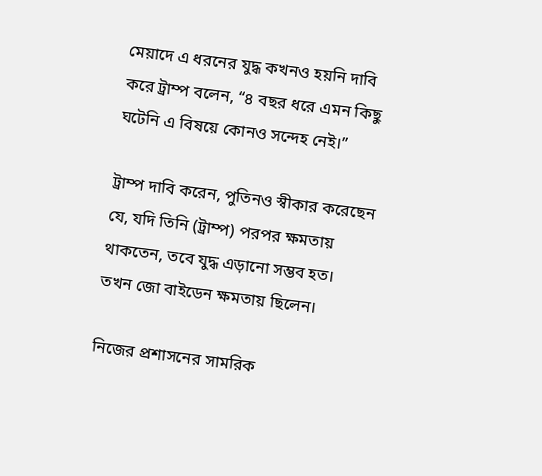মেয়াদে এ ধরনের যুদ্ধ কখনও হয়নি দাবি করে ট্রাম্প বলেন, “৪ বছর ধরে এমন কিছু ঘটেনি এ বিষয়ে কোনও সন্দেহ নেই।”

ট্রাম্প দাবি করেন, পুতিনও স্বীকার করেছেন যে, যদি তিনি (ট্রাম্প) পরপর ক্ষমতায় থাকতেন, তবে যুদ্ধ এড়ানো সম্ভব হত। তখন জো বাইডেন ক্ষমতায় ছিলেন।

নিজের প্রশাসনের সামরিক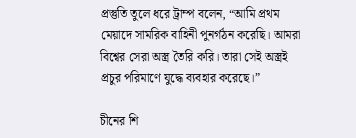প্রস্তুতি তুলে ধরে ট্রাম্প বলেন, “আমি প্রথম মেয়াদে সামরিক বাহিনী পুনর্গঠন করেছি। আমরা বিশ্বের সেরা অস্ত্র তৈরি করি। তারা সেই অস্ত্রই প্রচুর পরিমাণে যুদ্ধে ব্যবহার করেছে।”

চীনের শি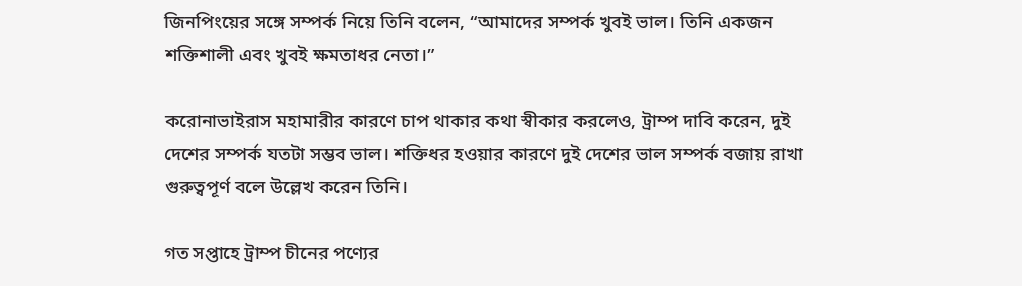জিনপিংয়ের সঙ্গে সম্পর্ক নিয়ে তিনি বলেন, “আমাদের সম্পর্ক খুবই ভাল। তিনি একজন শক্তিশালী এবং খুবই ক্ষমতাধর নেতা।”

করোনাভাইরাস মহামারীর কারণে চাপ থাকার কথা স্বীকার করলেও, ট্রাম্প দাবি করেন, দুই দেশের সম্পর্ক যতটা সম্ভব ভাল। শক্তিধর হওয়ার কারণে দুই দেশের ভাল সম্পর্ক বজায় রাখা গুরুত্বপূর্ণ বলে উল্লেখ করেন তিনি।

গত সপ্তাহে ট্রাম্প চীনের পণ্যের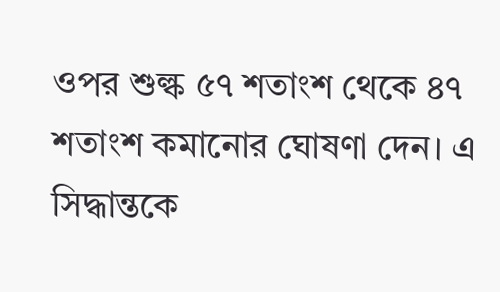ওপর শুল্ক ৫৭ শতাংশ থেকে ৪৭ শতাংশ কমানোর ঘোষণা দেন। এ সিদ্ধান্তকে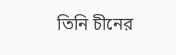তিনি চীনের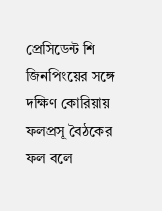প্রেসিডেন্ট শি জিনপিংয়ের সঙ্গে দক্ষিণ কোরিয়ায় ফলপ্রসূ বৈঠকের ফল বলে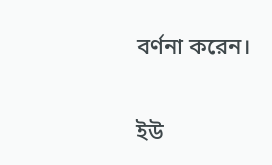বর্ণনা করেন।

ইউ